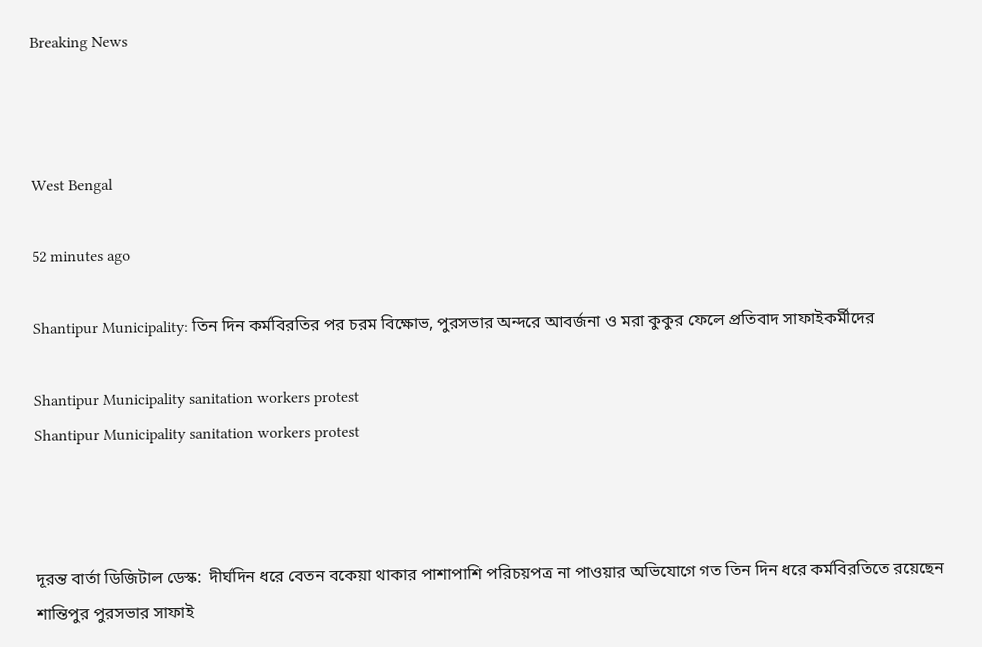Breaking News



West Bengal

52 minutes ago

Shantipur Municipality: তিন দিন কর্মবিরতির পর চরম বিক্ষোভ, পুরসভার অন্দরে আবর্জনা ও মরা কুকুর ফেলে প্রতিবাদ সাফাইকর্মীদের

Shantipur Municipality sanitation workers protest
Shantipur Municipality sanitation workers protest



দূরন্ত বার্তা ডিজিটাল ডেস্ক:  দীর্ঘদিন ধরে বেতন বকেয়া থাকার পাশাপাশি পরিচয়পত্র না পাওয়ার অভিযোগে গত তিন দিন ধরে কর্মবিরতিতে রয়েছেন শান্তিপুর পুরসভার সাফাই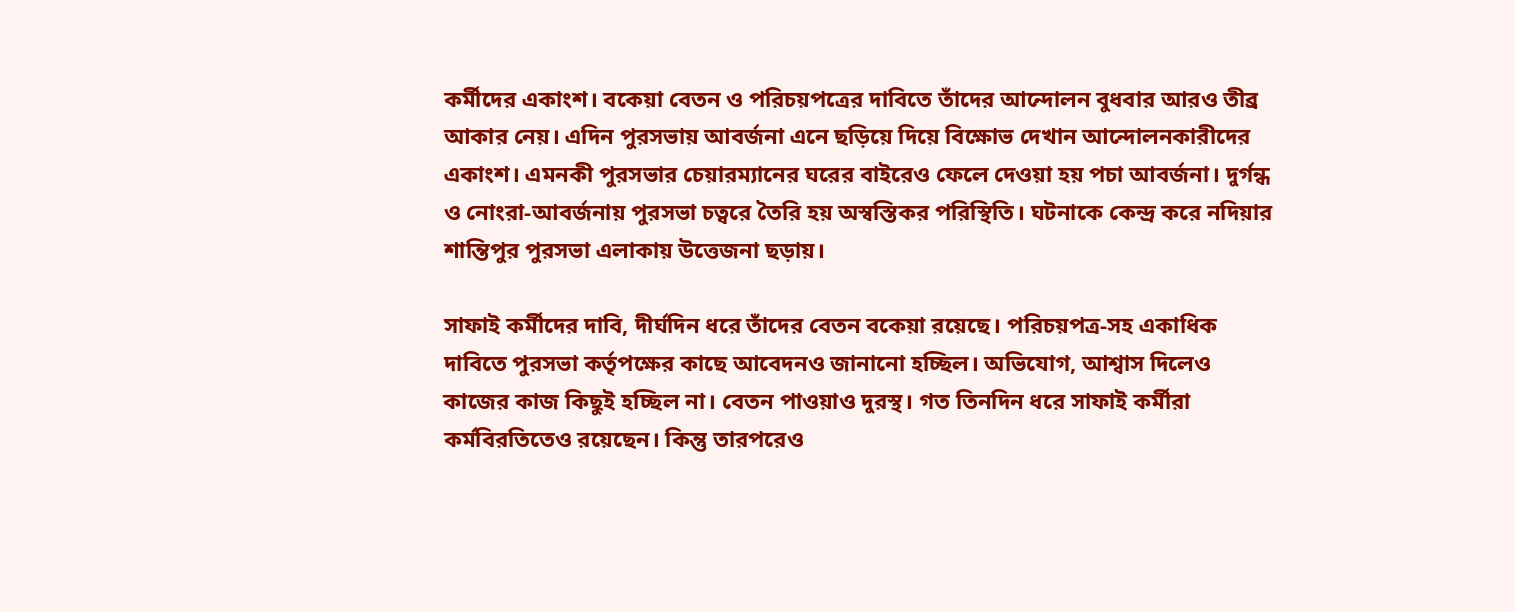কর্মীদের একাংশ। বকেয়া বেতন ও পরিচয়পত্রের দাবিতে তাঁদের আন্দোলন বুধবার আরও তীব্র আকার নেয়। এদিন পুরসভায় আবর্জনা এনে ছড়িয়ে দিয়ে বিক্ষোভ দেখান আন্দোলনকারীদের একাংশ। এমনকী পুরসভার চেয়ারম্যানের ঘরের বাইরেও ফেলে দেওয়া হয় পচা আবর্জনা। দুর্গন্ধ ও নোংরা-আবর্জনায় পুরসভা চত্বরে তৈরি হয় অস্বস্তিকর পরিস্থিতি। ঘটনাকে কেন্দ্র করে নদিয়ার শান্তিপুর পুরসভা এলাকায় উত্তেজনা ছড়ায়।

সাফাই কর্মীদের দাবি, দীর্ঘদিন ধরে তাঁদের বেতন বকেয়া রয়েছে। পরিচয়পত্র-সহ একাধিক দাবিতে পুরসভা কর্তৃপক্ষের কাছে আবেদনও জানানো হচ্ছিল। অভিযোগ, আশ্বাস দিলেও কাজের কাজ কিছুই হচ্ছিল না। বেতন পাওয়াও দুরস্থ। গত তিনদিন ধরে সাফাই কর্মীরা কর্মবিরতিতেও রয়েছেন। কিন্তু তারপরেও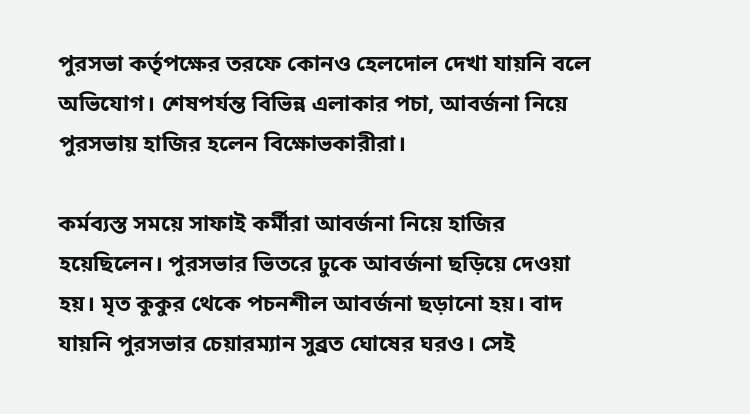পুরসভা কর্তৃপক্ষের তরফে কোনও হেলদোল দেখা যায়নি বলে অভিযোগ। শেষপর্যন্ত বিভিন্ন এলাকার পচা, আবর্জনা নিয়ে পুরসভায় হাজির হলেন বিক্ষোভকারীরা।

কর্মব্যস্ত সময়ে সাফাই কর্মীরা আবর্জনা নিয়ে হাজির হয়েছিলেন। পুরসভার ভিতরে ঢুকে আবর্জনা ছড়িয়ে দেওয়া হয়। মৃত কুকুর থেকে পচনশীল আবর্জনা ছড়ানো হয়। বাদ যায়নি পুরসভার চেয়ারম্যান সুব্রত ঘোষের ঘরও। সেই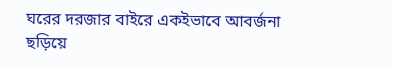ঘরের দরজার বাইরে একইভাবে আবর্জনা ছড়িয়ে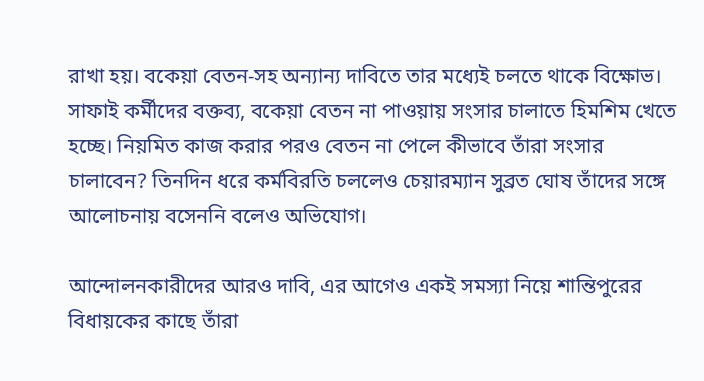রাখা হয়। বকেয়া বেতন-সহ অন্যান্য দাবিতে তার মধ্যেই চলতে থাকে বিক্ষোভ। সাফাই কর্মীদের বক্তব্য, বকেয়া বেতন না পাওয়ায় সংসার চালাতে হিমশিম খেতে হচ্ছে। নিয়মিত কাজ করার পরও বেতন না পেলে কীভাবে তাঁরা সংসার চালাবেন? তিনদিন ধরে কর্মবিরতি চললেও চেয়ারম্যান সুব্রত ঘোষ তাঁদের সঙ্গে আলোচনায় বসেননি বলেও অভিযোগ।

আন্দোলনকারীদের আরও দাবি, এর আগেও একই সমস্যা নিয়ে শান্তিপুরের বিধায়কের কাছে তাঁরা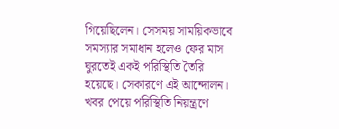গিয়েছিলেন। সেসময় সাময়িকভাবে সমস্যার সমাধান হলেও ফের মাস ঘুরতেই একই পরিস্থিতি তৈরি হয়েছে। সেকারণে এই আন্দোলন। খবর পেয়ে পরিস্থিতি নিয়ন্ত্রণে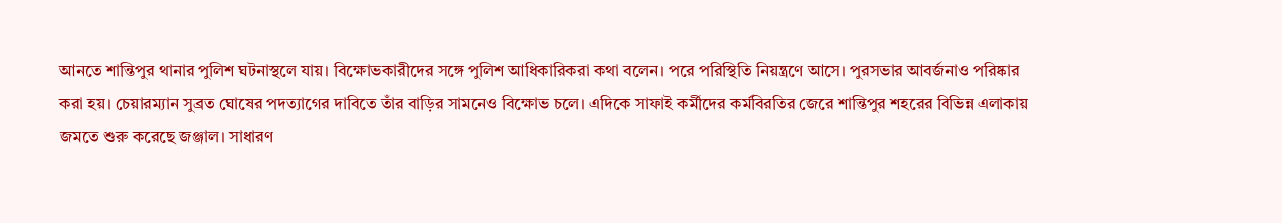আনতে শান্তিপুর থানার পুলিশ ঘটনাস্থলে যায়। বিক্ষোভকারীদের সঙ্গে পুলিশ আধিকারিকরা কথা বলেন। পরে পরিস্থিতি নিয়ন্ত্রণে আসে। পুরসভার আবর্জনাও পরিষ্কার করা হয়। চেয়ারম্যান সুব্রত ঘোষের পদত্যাগের দাবিতে তাঁর বাড়ির সামনেও বিক্ষোভ চলে। এদিকে সাফাই কর্মীদের কর্মবিরতির জেরে শান্তিপুর শহরের বিভিন্ন এলাকায় জমতে শুরু করেছে জঞ্জাল। সাধারণ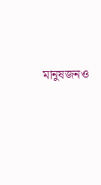মানুষজনও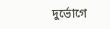দুর্ভোগে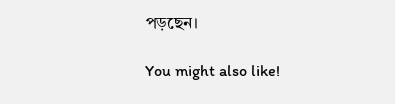পড়ছেন।

You might also like!